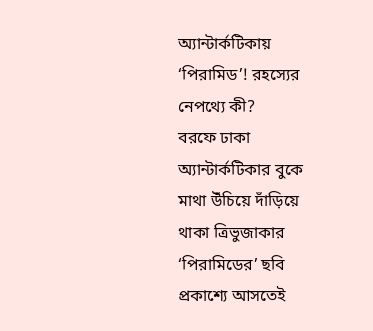অ্যান্টার্কটিকায় ‘পিরামিড’! রহস্যের নেপথ্যে কী?
বরফে ঢাকা অ্যান্টার্কটিকার বুকে মাথা উঁচিয়ে দাঁড়িয়ে থাকা ত্রিভুজাকার ‘পিরামিডের’ ছবি প্রকাশ্যে আসতেই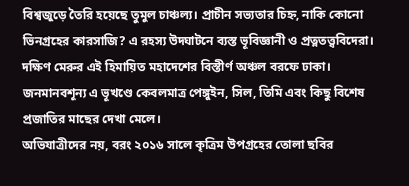বিশ্বজুড়ে তৈরি হয়েছে তুমুল চাঞ্চল্য। প্রাচীন সভ্যতার চিহ্ন, নাকি কোনো ভিনগ্রহের কারসাজি? এ রহস্য উদ্ঘাটনে ব্যস্ত ভূবিজ্ঞানী ও প্রত্নতত্ত্ববিদেরা।
দক্ষিণ মেরুর এই হিমায়িত মহাদেশের বিস্তীর্ণ অঞ্চল বরফে ঢাকা। জনমানবশূন্য এ ভূখণ্ডে কেবলমাত্র পেঙ্গুইন, সিল, তিমি এবং কিছু বিশেষ প্রজাতির মাছের দেখা মেলে।
অভিযাত্রীদের নয়, বরং ২০১৬ সালে কৃত্রিম উপগ্রহের তোলা ছবির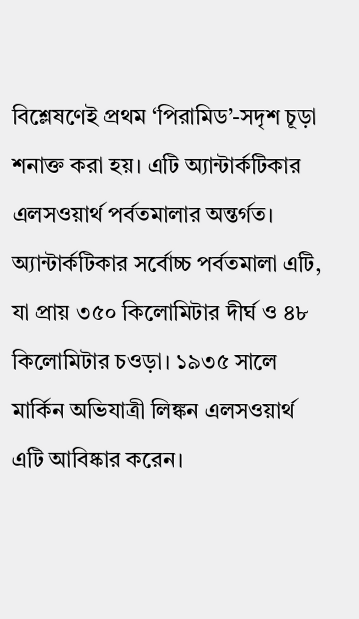বিশ্লেষণেই প্রথম ‘পিরামিড’-সদৃশ চূড়া শনাক্ত করা হয়। এটি অ্যান্টার্কটিকার এলসওয়ার্থ পর্বতমালার অন্তর্গত।
অ্যান্টার্কটিকার সর্বোচ্চ পর্বতমালা এটি, যা প্রায় ৩৫০ কিলোমিটার দীর্ঘ ও ৪৮ কিলোমিটার চওড়া। ১৯৩৫ সালে মার্কিন অভিযাত্রী লিঙ্কন এলসওয়ার্থ এটি আবিষ্কার করেন।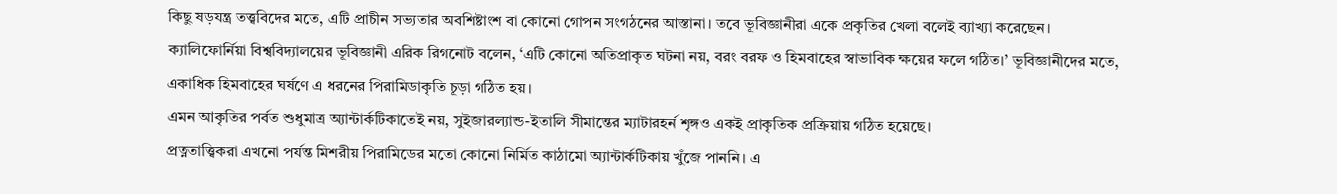কিছু ষড়যন্ত্র তত্ত্ববিদের মতে, এটি প্রাচীন সভ্যতার অবশিষ্টাংশ বা কোনো গোপন সংগঠনের আস্তানা। তবে ভূবিজ্ঞানীরা একে প্রকৃতির খেলা বলেই ব্যাখ্যা করেছেন।
ক্যালিফোর্নিয়া বিশ্ববিদ্যালয়ের ভূবিজ্ঞানী এরিক রিগনোট বলেন, ‘এটি কোনো অতিপ্রাকৃত ঘটনা নয়, বরং বরফ ও হিমবাহের স্বাভাবিক ক্ষয়ের ফলে গঠিত।’ ভূবিজ্ঞানীদের মতে, একাধিক হিমবাহের ঘর্ষণে এ ধরনের পিরামিডাকৃতি চূড়া গঠিত হয়।
এমন আকৃতির পর্বত শুধুমাত্র অ্যান্টার্কটিকাতেই নয়, সুইজারল্যান্ড-ইতালি সীমান্তের ম্যাটারহর্ন শৃঙ্গও একই প্রাকৃতিক প্রক্রিয়ায় গঠিত হয়েছে।
প্রত্নতাত্ত্বিকরা এখনো পর্যন্ত মিশরীয় পিরামিডের মতো কোনো নির্মিত কাঠামো অ্যান্টার্কটিকায় খুঁজে পাননি। এ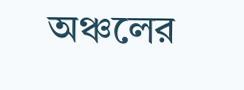অঞ্চলের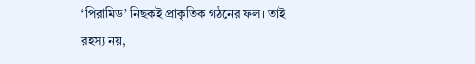‘পিরামিড’ নিছকই প্রাকৃতিক গঠনের ফল। তাই রহস্য নয়,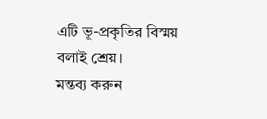এটি ভূ-প্রকৃতির বিস্ময় বলাই শ্রেয়।
মন্তব্য করুন